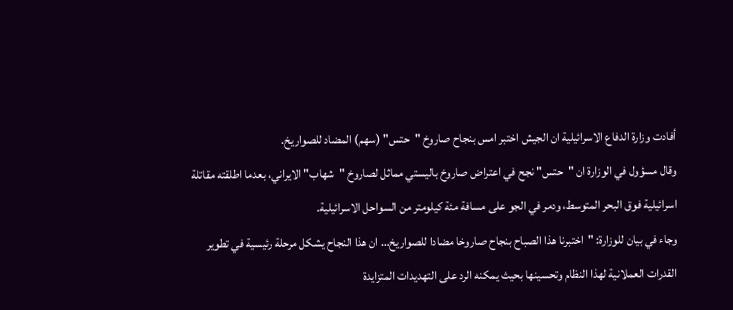أفادت وزارة الدفاع الاسرائيلية ان الجيش اختبر امس بنجاح صاروخ "حتس" (سهم) المضاد للصواريخ.
وقال مسؤول في الوزارة ان "حتس" نجح في اعتراض صاروخ باليستي مماثل لصاروخ "شهاب" الايراني، بعدما اطلقته مقاتلة اسرائيلية فوق البحر المتوسط، ودمر في الجو على مسافة مئة كيلومتر من السواحل الاسرائيلية.
وجاء في بيان للوزارة: "اختبرنا هذا الصباح بنجاح صاروخا مضادا للصواريخ… ان هذا النجاح يشكل مرحلة رئيسية في تطوير القدرات العملانية لهذا النظام وتحسينها بحيث يمكنه الرد على التهديدات المتزايدة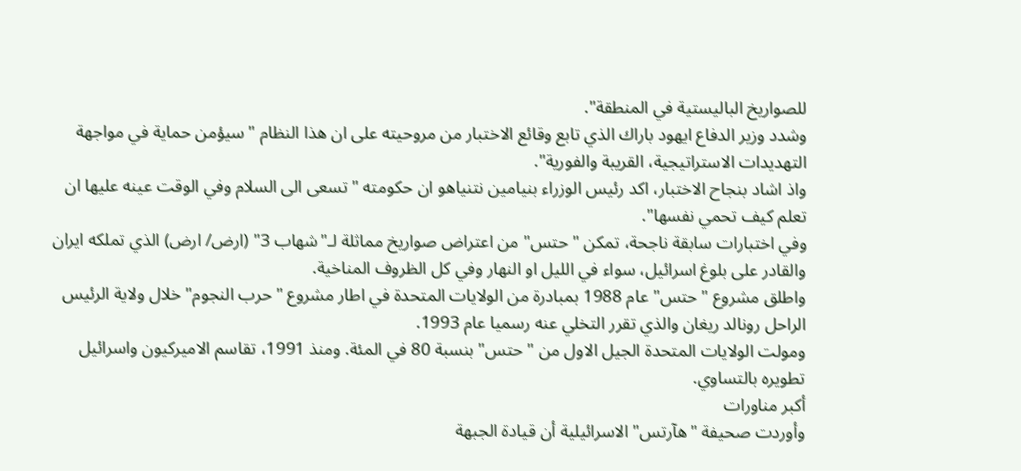للصواريخ الباليستية في المنطقة".
وشدد وزير الدفاع ايهود باراك الذي تابع وقائع الاختبار من مروحيته على ان هذا النظام "سيؤمن حماية في مواجهة التهديدات الاستراتيجية، القريبة والفورية".
واذ اشاد بنجاح الاختبار، اكد رئيس الوزراء بنيامين نتنياهو ان حكومته "تسعى الى السلام وفي الوقت عينه عليها ان تعلم كيف تحمي نفسها".
وفي اختبارات سابقة ناجحة، تمكن "حتس" من اعتراض صواريخ مماثلة لـ"شهاب 3" (ارض/ ارض) الذي تملكه ايران والقادر على بلوغ اسرائيل، سواء في الليل او النهار وفي كل الظروف المناخية.
واطلق مشروع "حتس" عام 1988 بمبادرة من الولايات المتحدة في اطار مشروع "حرب النجوم" خلال ولاية الرئيس الراحل رونالد ريغان والذي تقرر التخلي عنه رسميا عام 1993.
ومولت الولايات المتحدة الجيل الاول من "حتس" بنسبة 80 في المئة. ومنذ 1991، تقاسم الاميركيون واسرائيل تطويره بالتساوي.
أكبر مناورات
وأوردت صحيفة "هآرتس" الاسرائيلية أن قيادة الجبهة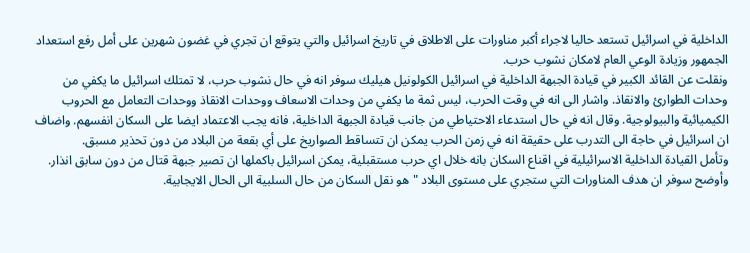الداخلية في اسرائيل تستعد حاليا لاجراء أكبر مناورات على الاطلاق في تاريخ اسرائيل والتي يتوقع ان تجري في غضون شهرين على أمل رفع استعداد الجمهور وزيادة الوعي العام لامكان نشوب حرب.
ونقلت عن القائد الكبير في قيادة الجبهة الداخلية في اسرائيل الكولونيل هيليك سوفر انه في حال نشوب حرب، لا تمتلك اسرائيل ما يكفي من وحدات الطوارئ والانقاذ. واشار الى انه في وقت الحرب، ليس ثمة ما يكفي من وحدات الاسعاف ووحدات الانقاذ ووحدات التعامل مع الحروب الكيميائية والبيولوجية. وقال انه في حال استدعاء الاحتياطي من جانب قيادة الجبهة الداخلية، فانه يجب الاعتماد ايضا على السكان انفسهم. واضاف ان اسرائيل في حاجة الى التدرب على حقيقة انه في زمن الحرب يمكن ان تتساقط الصواريخ على أي بقعة من البلاد من دون تحذير مسبق.
وتأمل القيادة الداخلية الاسرائيلية في اقناع السكان بانه خلال اي حرب مستقبلية، يمكن اسرائيل باكملها ان تصير جبهة قتال من دون سابق انذار.
وأوضح سوفر ان هدف المناورات التي ستجري على مستوى البلاد "هو نقل السكان من حال السلبية الى الحال الايجابية.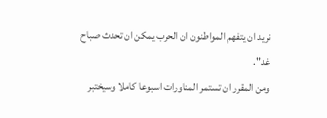نريد ان يتفهم المواطنون ان الحرب يمكن ان تحدث صباح غد".
ومن المقرر ان تستمر المناورات اسبوعا كاملا وسيختبر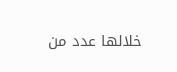خلالها عدد من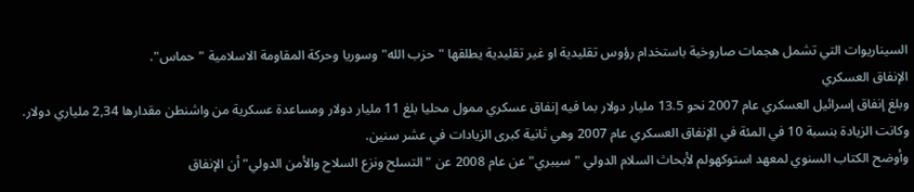السيناريوات التي تشمل هجمات صاروخية باستخدام رؤوس تقليدية او غير تقليدية يطلقها "حزب الله" وسوريا وحركة المقاومة الاسلامية "حماس".
الإنفاق العسكري
وبلغ إنفاق إسرائيل العسكري عام 2007 نحو 13.5 مليار دولار بما فيه إنفاق عسكري ممول محليا بلغ 11 مليار دولار ومساعدة عسكرية من واشنطن مقدارها 2,34 ملياري دولار. وكانت الزيادة بنسبة 10 في المئة في الإنفاق العسكري عام 2007 وهي ثانية كبرى الزيادات في عشر سنين.
وأوضح الكتاب السنوي لمعهد استوكهولم لأبحاث السلام الدولي "سيبري" عن عام 2008 عن "التسلح ونزع السلاح والأمن الدولي" أن الإنفاق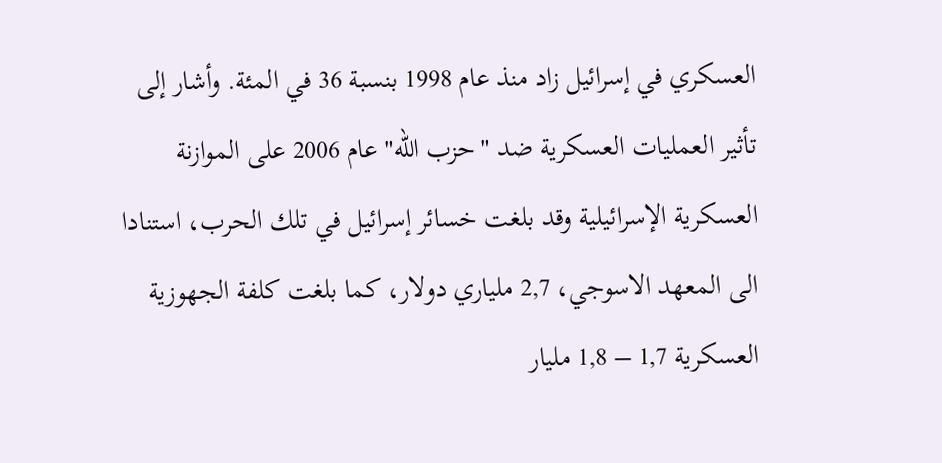العسكري في إسرائيل زاد منذ عام 1998 بنسبة 36 في المئة. وأشار إلى تأثير العمليات العسكرية ضد "حزب الله" عام 2006 على الموازنة العسكرية الإسرائيلية وقد بلغت خسائر إسرائيل في تلك الحرب، استنادا الى المعهد الاسوجي، 2,7 ملياري دولار، كما بلغت كلفة الجهوزية العسكرية 1,7 – 1,8 مليار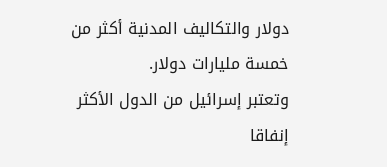دولار والتكاليف المدنية أكثر من خمسة مليارات دولار.
وتعتبر إسرائيل من الدول الأكثر إنفاقا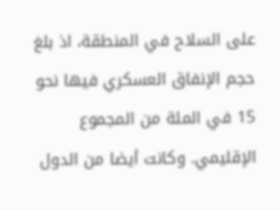على السلاح في المنطقة، اذ بلغ حجم الإنفاق العسكري فيها نحو 15 في المئة من المجموع الإقليمي. وكانت أيضا من الدول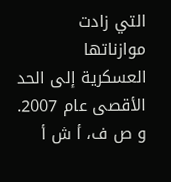التي زادت موازناتها العسكرية إلى الحد الأقصى عام 2007.
و ص ف، أ ش أ